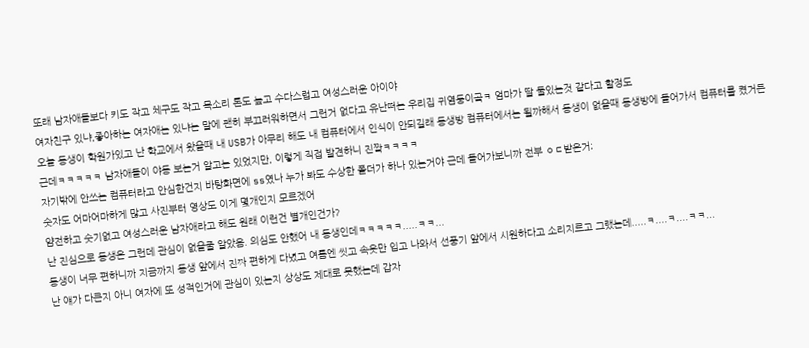또래 남자애들보다 키도 작고 체구도 작고 목소리 톤도 높고 수다스럽고 여성스러운 아이야
여자친구 있냐,좋아하는 여자애는 있냐는 말에 괜히 부끄러워하면서 그런거 없다고 유난떠는 우리집 귀염둥이곸ㅋ 엄마가 딸 둘있는것 같다고 할정도
오늘 동생이 학원가있고 난 학교에서 왔을때 내 USB가 아무리 해도 내 컴퓨터에서 인식이 안되길래 동생방 컴퓨터에서는 될까해서 동생이 없을때 동생방에 들어가서 컴퓨터를 켰거든
근데ㅋㅋㅋㅋㅋ 남자애들이 야동 보는거 알고는 있었지만, 이렇게 직접 발견하니 진짴ㅋㅋㅋㅋ
자기밖에 안쓰는 컴퓨터라고 안심한건지 바탕화면에 ss였나 누가 봐도 수상한 폴더가 하나 있는거야 근데 들어가보니까 전부 ㅇㄷ받은거;
숫자도 어마어마하게 많고 사진부터 영상도 이게 몇개인지 모르겠어
얌전하고 숫기없고 여성스러운 남자애라고 해도 원래 이런건 별개인건가?
난 진심으로 동생은 그런데 관심이 없을줄 알았음. 의심도 안했어 내 동생인데ㅋㅋㅋㅋㅋ.....ㅋㅋ...
동생이 너무 편하니까 지금까지 동생 앞에서 진짜 편하게 다녔고 여름엔 씻고 속옷만 입고 나와서 선풍기 앞에서 시원하다고 소리지르고 그랬는데.....ㅋ....ㅋ....ㅋㅋ...
난 얘가 다큰지 아니 여자에 또 성적인거에 관심이 있는지 상상도 제대로 못했는데 갑자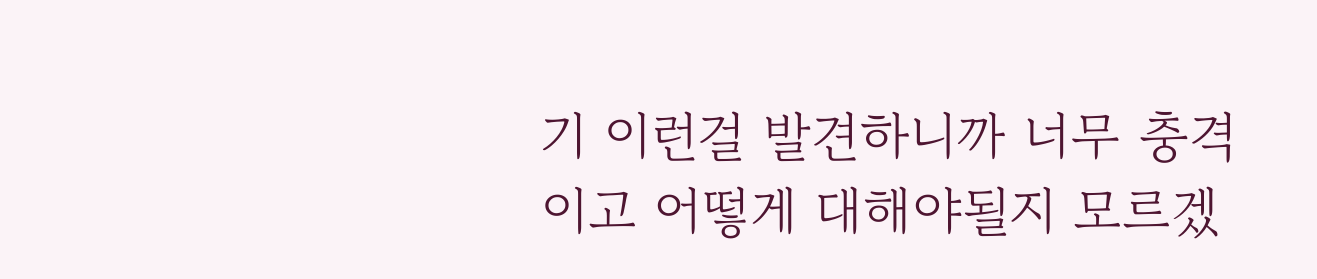기 이런걸 발견하니까 너무 충격이고 어떻게 대해야될지 모르겠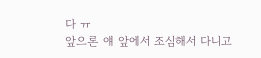다 ㅠ
앞으론 얘 앞에서 조심해서 다니고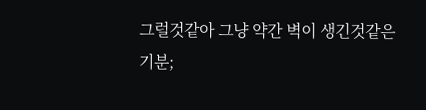그럴것같아 그냥 약간 벽이 생긴것같은기분;